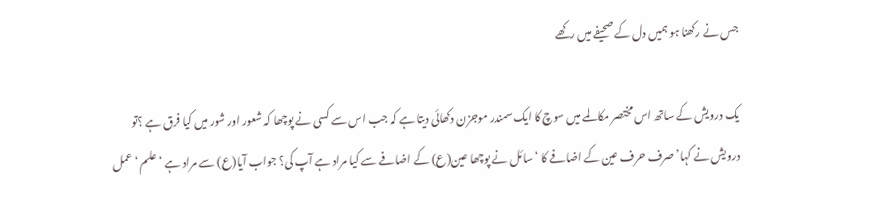جس نے رکھنا ہو ہمیں دل کے صحیفے میں رکھے

یک درویش کے ساتھ اس مختصر مکالمے میں سوچ کا ایک سمندر موجزن دکھائی دیتا ہے کہ جب اس سے کسی نے پوچھا کہ شعور اور شور میں کیا فرق ہے ؟تو درویش نے کہا’ صرف حرف عین کے اضافے کا ‘ سائل نے پوچھا عین(ع) کے اضافے سے کیا مراد ہے آپ کی؟ جواب آیا(ع) سے مراد ہے ‘ علم ‘ عمل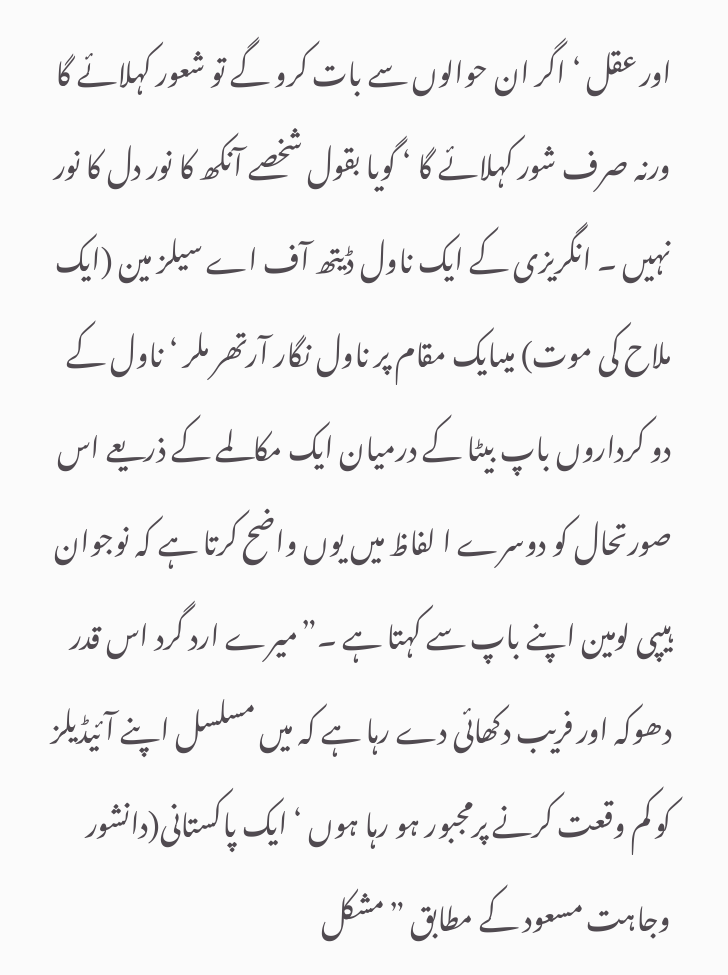اور عقل ‘ اگر ان حوالوں سے بات کرو گے تو شعور کہلائے گا ورنہ صرف شور کہلائے گا ‘ گویا بقول شخصے آنکھ کا نور دل کا نور نہیں ۔ انگریزی کے ایک ناول ڈیتھ آف اے سیلز مین (ایک ملاح کی موت) میںایک مقام پر ناول نگار آرتھر ملر ‘ ناول کے دو کرداروں باپ بیٹا کے درمیان ایک مکالمے کے ذریعے اس صورتحال کو دوسرے ا لفاظ میں یوں واضح کرتا ہے کہ نوجوان ہیپی لومین اپنے باپ سے کہتا ہے ۔”میرے ارد گرد اس قدر دھوکہ اور فریب دکھائی دے رہا ہے کہ میں مسلسل اپنے آئیڈیلز کو کم وقعت کرنے پرمجبور ہو رہا ہوں ‘ ایک پاکستانی(دانشور وجاہت مسعود کے مطابق ”مشکل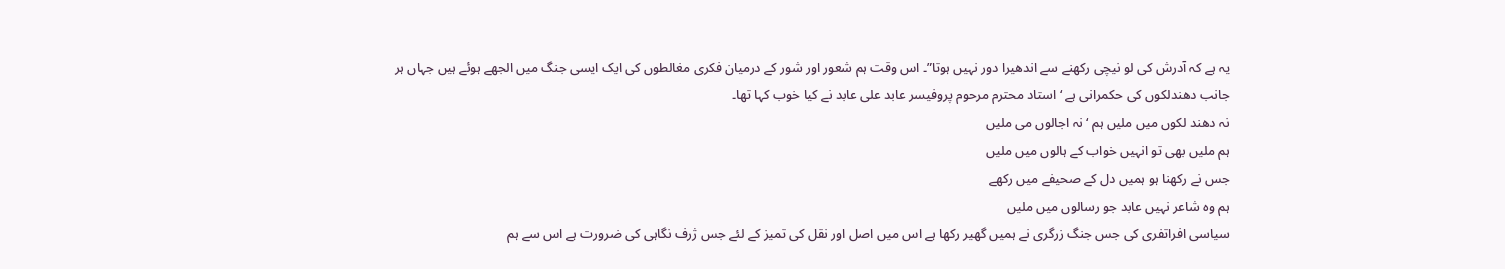یہ ہے کہ آدرش کی لو نیچی رکھنے سے اندھیرا دور نہیں ہوتا”۔ اس وقت ہم شعور اور شور کے درمیان فکری مغالطوں کی ایک ایسی جنگ میں الجھے ہوئے ہیں جہاں ہر جانب دھندلکوں کی حکمرانی ہے ‘ استاد محترم مرحوم پروفیسر عابد علی عابد نے کیا خوب کہا تھا۔
نہ دھند لکوں میں ملیں ہم ‘ نہ اجالوں می ملیں
ہم ملیں بھی تو انہیں خواب کے ہالوں میں ملیں
جس نے رکھنا ہو ہمیں دل کے صحیفے میں رکھے
ہم وہ شاعر نہیں عابد جو رسالوں میں ملیں
سیاسی افراتفری کی جس جنگ زرگری نے ہمیں گھیر رکھا ہے اس میں اصل اور نقل کی تمیز کے لئے جس ژرف نگاہی کی ضرورت ہے اس سے ہم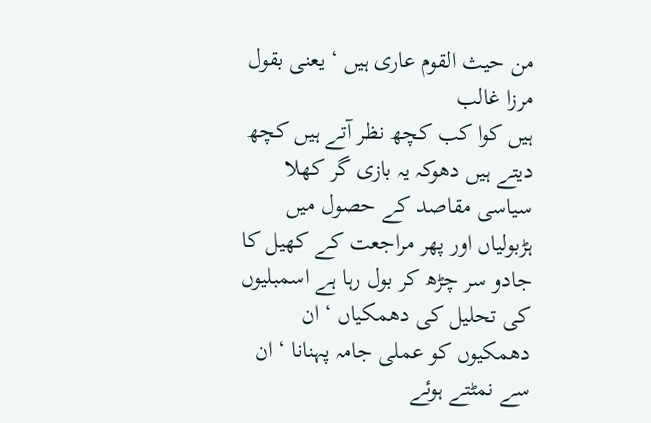من حیث القوم عاری ہیں ‘ یعنی بقول مرزا غالب
ہیں کوا کب کچھ نظر آتے ہیں کچھ
دیتے ہیں دھوکہ یہ بازی گر کھلا
سیاسی مقاصد کے حصول میں ہڑبولیاں اور پھر مراجعت کے کھیل کا جادو سر چڑھ کر بول رہا ہے اسمبلیوں کی تحلیل کی دھمکیاں ‘ ان دھمکیوں کو عملی جامہ پہنانا ‘ ان سے نمٹتے ہوئے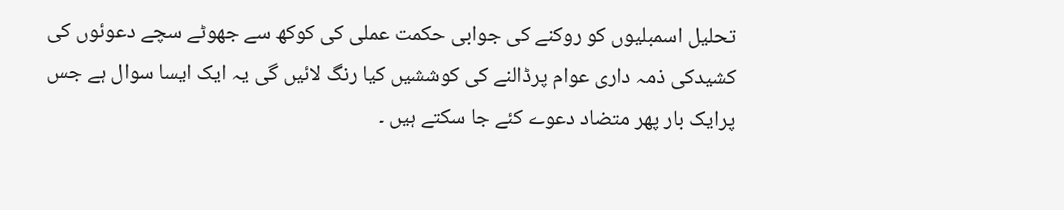تحلیل اسمبلیوں کو روکنے کی جوابی حکمت عملی کی کوکھ سے جھوٹے سچے دعوئوں کی کشیدکی ذمہ داری عوام پرڈالنے کی کوششیں کیا رنگ لائیں گی یہ ایک ایسا سوال ہے جس پرایک بار پھر متضاد دعوے کئے جا سکتے ہیں ۔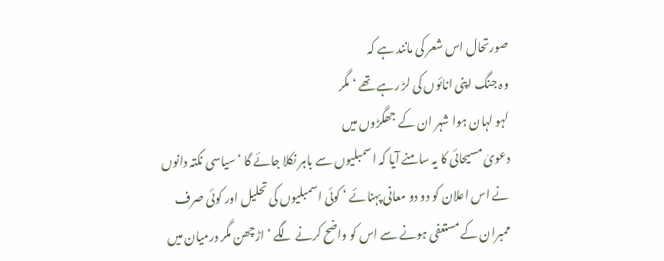صورتحال اس شعر کی مانند ہے کہ
وہ جنگ اپنی انائوں کی لڑ رہے تھے ‘ مگر
لہو لہان ہوا شہر ان کے جھگڑوں میں
دعویٰ مسیحائی کا یہ سامنے آیا کہ اسمبلیوں سے باہر نکلا جائے گا ‘ سیاسی نکتہ دانوں نے اس اعلان کو دو دو معانی پہنائے ‘ کوئی اسمبلیوں کی تحلیل اور کوئی صرف ممبران کے مستعفی ہونے سے اس کو واضح کرنے لگے ‘ اڑچھن مگر درمیان میں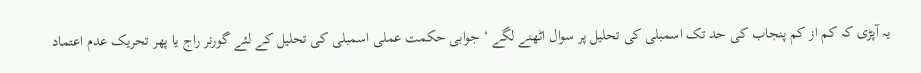یہ آپڑی کہ کم از کم پنجاب کی حد تک اسمبلی کی تحلیل پر سوال اٹھنے لگے ‘ جوابی حکمت عملی اسمبلی کی تحلیل کے لئے گورنر راج یا پھر تحریک عدم اعتماد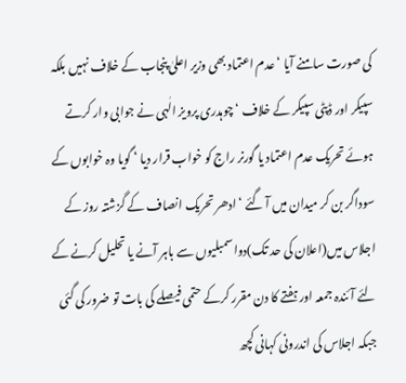کی صورت سامنے آیا ‘ عدم اعتماد بھی وزیر اعلیٰ پنجاب کے خلاف نہیں بلکہ سپیکر اور ڈپٹی سپیکر کے خلاف ‘ چوہدری پرویز الٰہی نے جوابی وار کرتے ہوئے تحریک عدم اعتماد یا گورنر راج کو خواب قرار دیا ‘ گویا وہ خوابوں کے سوداگر بن کر میدان میں آ گئے ‘ ادھر تحریک انصاف کے گزشتہ روز کے اجلاس میں(اعلان کی حد تک)دواسمبلیوں سے باہر آنے یا تحلیل کرنے کے لئے آئندہ جمعہ اور ہفتے کا دن مقرر کرکے حتمی فیصلے کی بات تو ضرور کی گئی جبکہ اجلاس کی اندرونی کہانی کچھ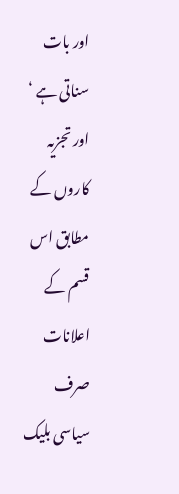اور بات سناتی ہے ‘ اور تجزیہ کاروں کے مطابق اس قسم کے اعلانات صرف سیاسی بلیک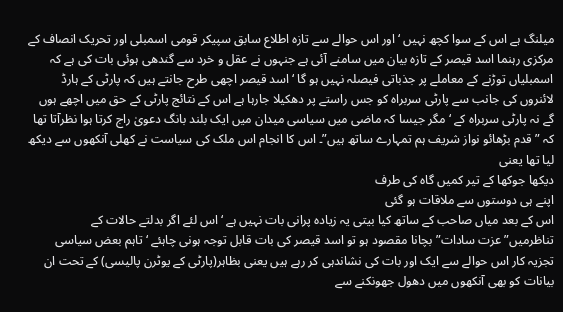میلنگ ہے اس کے سوا کچھ نہیں ‘ اور اس حوالے سے تازہ اطلاع سابق سپیکر قومی اسمبلی اور تحریک انصاف کے مرکزی رہنما اسد قیصر کے تازہ بیان میں سامنے آئی ہے جنہوں نے عقل و خرد سے گندھی ہوئی بات کی ہے کہ اسمبلیاں توڑنے کے معاملے پر جذباتی فیصلہ نہیں ہو گا ‘ اسد قیصر اچھی طرح جانتے ہیں کہ پارٹی کے ہارڈ لائنروں کی جانب سے پارٹی سربراہ کو جس راستے پر دھکیلا جارہا ہے اس کے نتائج پارٹی کے حق میں اچھے ہوں گے نہ پارٹی سربراہ کے ‘ مگر جیسا کہ ماضی میں سیاسی میدان میں ایک بلند بانگ دعویٰ راج کرتا ہوا نظرآتا تھا کہ ”قدم بڑھائو نواز شریف ہم تمہارے ساتھ ہیں”۔ اس کا انجام اس ملک کی سیاست نے کھلی آنکھوں سے دیکھ لیا تھا یعنی
دیکھا جوکھا کے تیر کمیں گاہ کی طرف
اپنے ہی دوستوں سے ملاقات ہو گئی
اس کے بعد میاں صاحب کے ساتھ کیا بیتی یہ زیادہ پرانی بات نہیں ہے ‘ اس لئے اگر بدلتے حالات کے تناظرمیں”عزت سادات” بچانا مقصود ہو تو اسد قیصر کی بات قابل توجہ ہونی چاہئے ‘ تاہم بعض سیاسی تجزیہ کار اس حوالے سے ایک اور بات کی نشاندہی کر رہے ہیں یعنی بظاہر(پارٹی کے یوٹرن پالیسی) کے تحت ان بیانات کو بھی آنکھوں میں دھول جھونکنے سے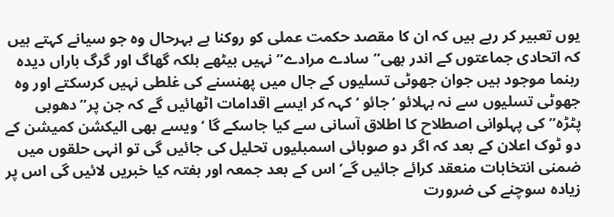یوں تعبیر کر رہے ہیں کہ ان کا مقصد حکمت عملی کو روکنا ہے بہرحال وہ جو سیانے کہتے ہیں کہ اتحادی جماعتوں کے اندر بھی”سادے مرادے” نہیں بیٹھے بلکہ گھاگ اور گرگ باراں دیدہ رہنما موجود ہیں جوان جھوٹی تسلیوں کے جال میں پھنسنے کی غلطی نہیں کرسکتے اور وہ جھوٹی تسلیوں سے نہ بہلائو ‘جائو ‘ کہہ کر ایسے اقدامات اٹھائیں گے کہ جن پر”دھوبی پٹڑہ”کی پہلوانی اصطلاح کا اطلاق آسانی سے کیا جاسکے گا ‘ ویسے بھی الیکشن کمیشن کے دو ٹوک اعلان کے بعد کہ اگر دو صوبائی اسمبلیوں تحلیل کی جائیں گی تو انہی حلقوں میں ضمنی انتخابات منعقد کرائے جائیں گے’ اس کے بعد جمعہ اور ہفتہ کیا خبریں لائیں گی اس پر زیادہ سوچنے کی ضرورت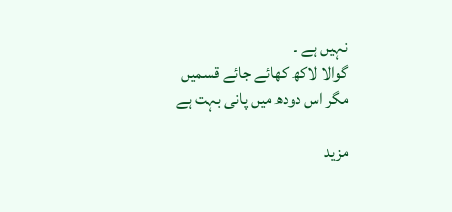نہیں ہے ۔
گوالا لاکھ کھائے جائے قسمیں
مگر اس دودھ میں پانی بہت ہے

مزید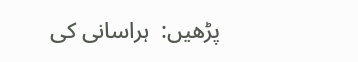پڑھیں:  ہراسانی کی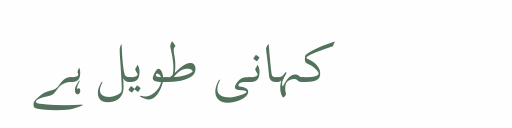کہانی طویل ہے